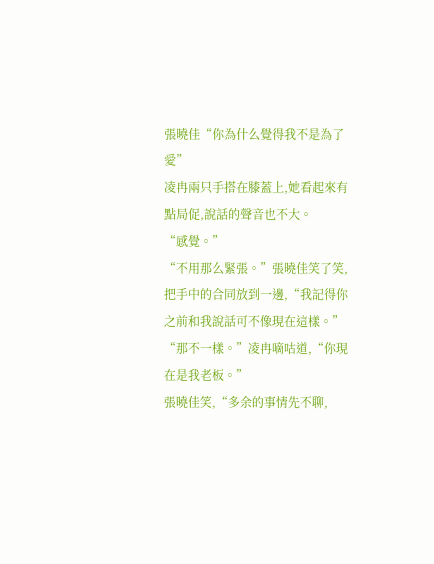張曉佳“你為什么覺得我不是為了愛”
凌冉兩只手搭在膝蓋上,她看起來有點局促,說話的聲音也不大。
“感覺。”
“不用那么緊張。”張曉佳笑了笑,把手中的合同放到一邊,“我記得你之前和我說話可不像現在這樣。”
“那不一樣。”凌冉嘀咕道,“你現在是我老板。”
張曉佳笑,“多余的事情先不聊,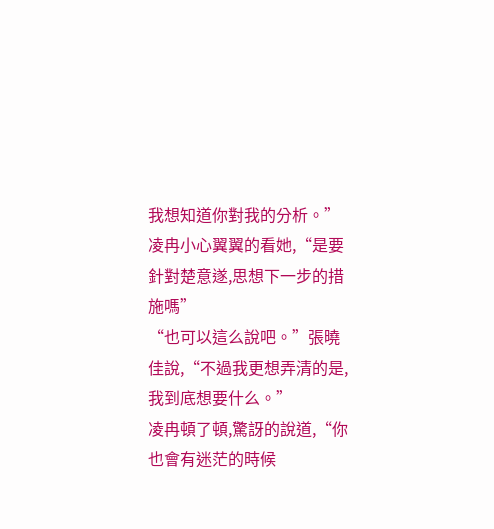我想知道你對我的分析。”
凌冉小心翼翼的看她,“是要針對楚意遂,思想下一步的措施嗎”
“也可以這么說吧。”張曉佳說,“不過我更想弄清的是,我到底想要什么。”
凌冉頓了頓,驚訝的說道,“你也會有迷茫的時候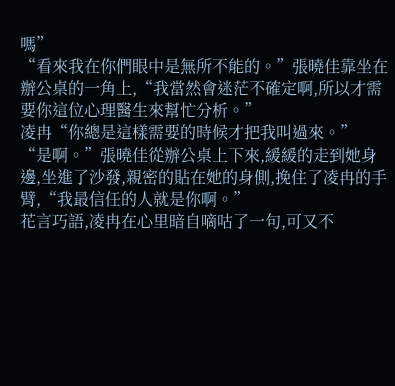嗎”
“看來我在你們眼中是無所不能的。”張曉佳靠坐在辦公桌的一角上,“我當然會迷茫不確定啊,所以才需要你這位心理醫生來幫忙分析。”
凌冉“你總是這樣需要的時候才把我叫過來。”
“是啊。”張曉佳從辦公桌上下來,緩緩的走到她身邊,坐進了沙發,親密的貼在她的身側,挽住了凌冉的手臂,“我最信任的人就是你啊。”
花言巧語,凌冉在心里暗自嘀咕了一句,可又不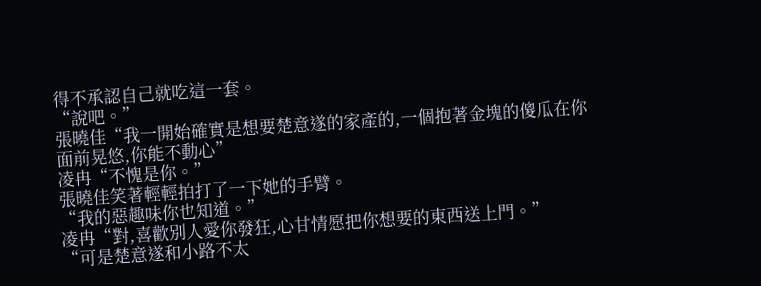得不承認自己就吃這一套。
“說吧。”
張曉佳“我一開始確實是想要楚意遂的家產的,一個抱著金塊的傻瓜在你面前晃悠,你能不動心”
凌冉“不愧是你。”
張曉佳笑著輕輕拍打了一下她的手臂。
“我的惡趣味你也知道。”
凌冉“對,喜歡別人愛你發狂,心甘情愿把你想要的東西送上門。”
“可是楚意遂和小路不太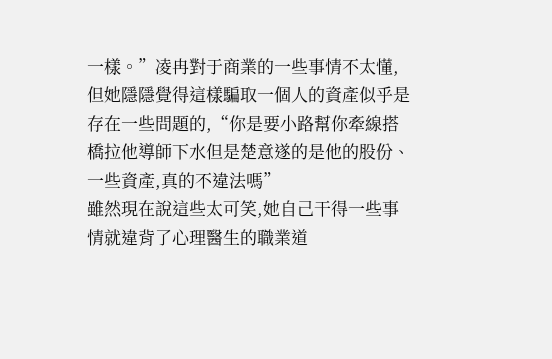一樣。”凌冉對于商業的一些事情不太懂,但她隱隱覺得這樣騙取一個人的資產似乎是存在一些問題的,“你是要小路幫你牽線搭橋拉他導師下水但是楚意遂的是他的股份、一些資產,真的不違法嗎”
雖然現在說這些太可笑,她自己干得一些事情就違背了心理醫生的職業道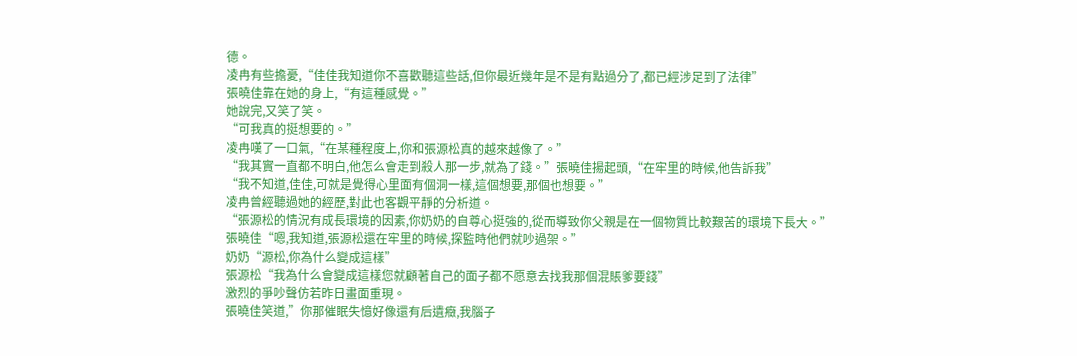德。
凌冉有些擔憂,“佳佳我知道你不喜歡聽這些話,但你最近幾年是不是有點過分了,都已經涉足到了法律”
張曉佳靠在她的身上,“有這種感覺。”
她說完,又笑了笑。
“可我真的挺想要的。”
凌冉嘆了一口氣,“在某種程度上,你和張源松真的越來越像了。”
“我其實一直都不明白,他怎么會走到殺人那一步,就為了錢。”張曉佳揚起頭,“在牢里的時候,他告訴我”
“我不知道,佳佳,可就是覺得心里面有個洞一樣,這個想要,那個也想要。”
凌冉曾經聽過她的經歷,對此也客觀平靜的分析道。
“張源松的情況有成長環境的因素,你奶奶的自尊心挺強的,從而導致你父親是在一個物質比較艱苦的環境下長大。”
張曉佳“嗯,我知道,張源松還在牢里的時候,探監時他們就吵過架。”
奶奶“源松,你為什么變成這樣”
張源松“我為什么會變成這樣您就顧著自己的面子都不愿意去找我那個混賬爹要錢”
激烈的爭吵聲仿若昨日畫面重現。
張曉佳笑道,”你那催眠失憶好像還有后遺癥,我腦子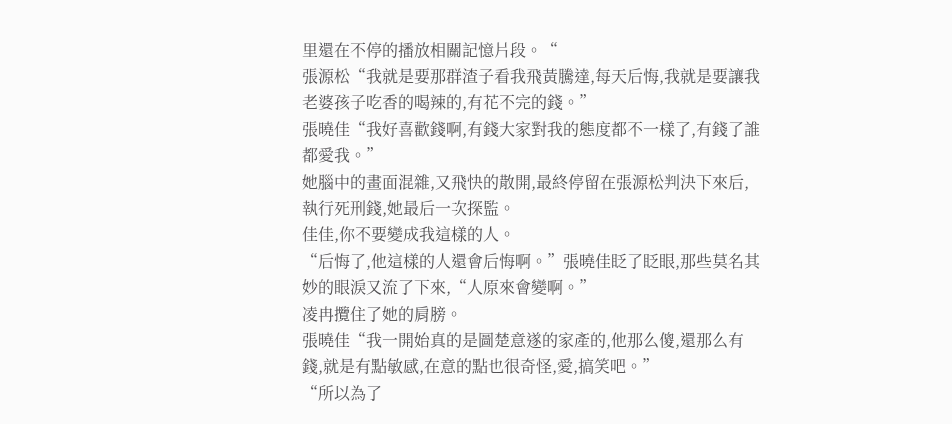里還在不停的播放相關記憶片段。“
張源松“我就是要那群渣子看我飛黃騰達,每天后悔,我就是要讓我老婆孩子吃香的喝辣的,有花不完的錢。”
張曉佳“我好喜歡錢啊,有錢大家對我的態度都不一樣了,有錢了誰都愛我。”
她腦中的畫面混雜,又飛快的散開,最終停留在張源松判決下來后,執行死刑錢,她最后一次探監。
佳佳,你不要變成我這樣的人。
“后悔了,他這樣的人還會后悔啊。”張曉佳眨了眨眼,那些莫名其妙的眼淚又流了下來,“人原來會變啊。”
凌冉攬住了她的肩膀。
張曉佳“我一開始真的是圖楚意遂的家產的,他那么傻,還那么有錢,就是有點敏感,在意的點也很奇怪,愛,搞笑吧。”
“所以為了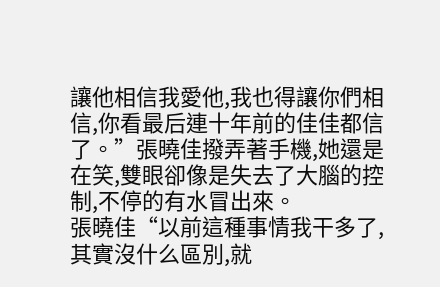讓他相信我愛他,我也得讓你們相信,你看最后連十年前的佳佳都信了。”張曉佳撥弄著手機,她還是在笑,雙眼卻像是失去了大腦的控制,不停的有水冒出來。
張曉佳“以前這種事情我干多了,其實沒什么區別,就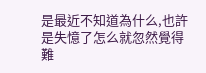是最近不知道為什么,也許是失憶了怎么就忽然覺得難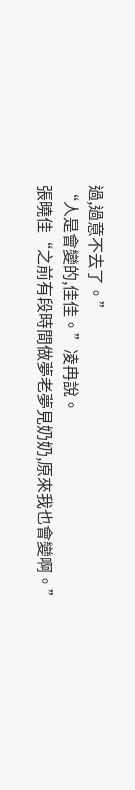過,過意不去了。”
“人是會變的,佳佳。”凌冉說。
張曉佳“之前有段時間做夢老夢見奶奶,原來我也會變啊。”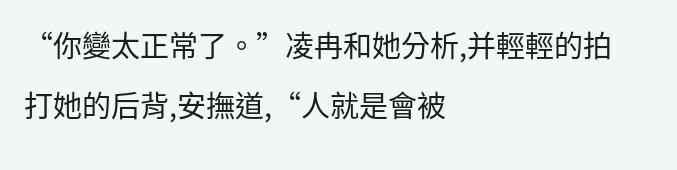“你變太正常了。”凌冉和她分析,并輕輕的拍打她的后背,安撫道,“人就是會被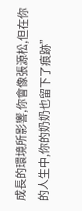成長的環境所影響,你會像張源松,但在你的人生中,你的奶奶也留下了痕跡”